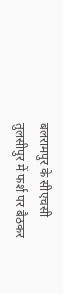बलरामपुर के सीएचसी तुलसीपुर में फर्श पर बैठकर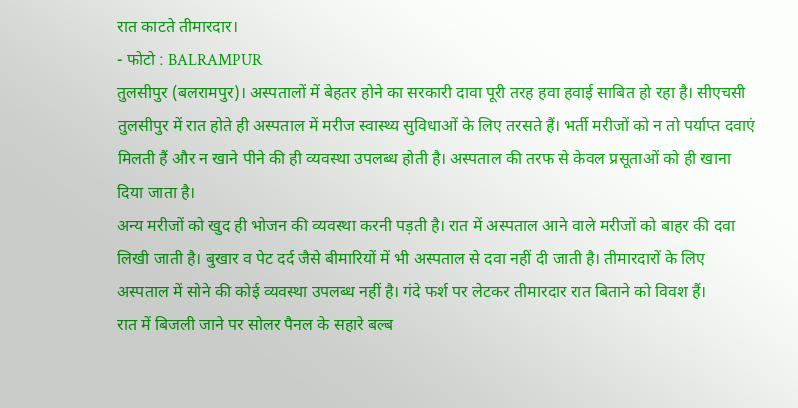रात काटते तीमारदार।
- फोटो : BALRAMPUR
तुलसीपुर (बलरामपुर)। अस्पतालों में बेहतर होने का सरकारी दावा पूरी तरह हवा हवाई साबित हो रहा है। सीएचसी तुलसीपुर में रात होते ही अस्पताल में मरीज स्वास्थ्य सुविधाओं के लिए तरसते हैं। भर्ती मरीजों को न तो पर्याप्त दवाएं मिलती हैं और न खाने पीने की ही व्यवस्था उपलब्ध होती है। अस्पताल की तरफ से केवल प्रसूताओं को ही खाना दिया जाता है।
अन्य मरीजों को खुद ही भोजन की व्यवस्था करनी पड़ती है। रात में अस्पताल आने वाले मरीजों को बाहर की दवा लिखी जाती है। बुखार व पेट दर्द जैसे बीमारियों में भी अस्पताल से दवा नहीं दी जाती है। तीमारदारों के लिए अस्पताल में सोने की कोई व्यवस्था उपलब्ध नहीं है। गंदे फर्श पर लेटकर तीमारदार रात बिताने को विवश हैं।
रात में बिजली जाने पर सोलर पैनल के सहारे बल्ब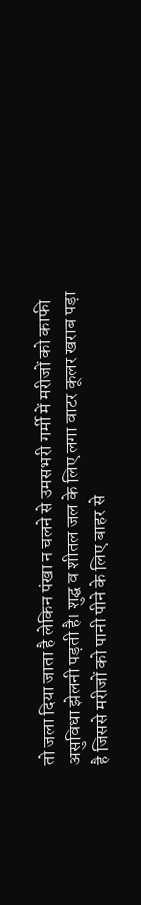तो जला दिया जाता है लेकिन पंखा न चलने से उमसभरी गर्मी में मरीजों को काफी असुविधा झेलनी पड़ती है। शुद्घ व शीतल जल के लिए लगा वाटर कूलर खराब पड़ा है जिससे मरीजों को पानी पीने के लिए बाहर से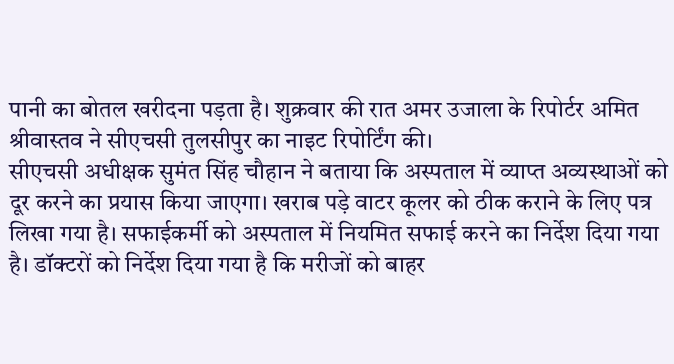पानी का बोतल खरीदना पड़ता है। शुक्रवार की रात अमर उजाला के रिपोर्टर अमित श्रीवास्तव ने सीएचसी तुलसीपुर का नाइट रिपोर्टिंग की।
सीएचसी अधीक्षक सुमंत सिंह चौहान ने बताया कि अस्पताल में व्याप्त अव्यस्थाओं को दूर करने का प्रयास किया जाएगा। खराब पड़े वाटर कूलर को ठीक कराने के लिए पत्र लिखा गया है। सफाईकर्मी को अस्पताल में नियमित सफाई करने का निर्देश दिया गया है। डॉक्टरों को निर्देश दिया गया है कि मरीजों को बाहर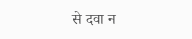से दवा न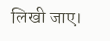लिखी जाए।